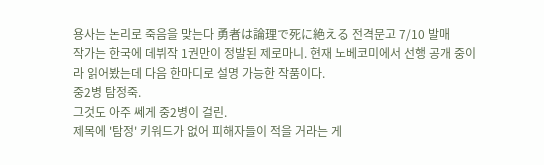용사는 논리로 죽음을 맞는다 勇者は論理で死に絶える 전격문고 7/10 발매
작가는 한국에 데뷔작 1권만이 정발된 제로마니. 현재 노베코미에서 선행 공개 중이라 읽어봤는데 다음 한마디로 설명 가능한 작품이다.
중2병 탐정죽.
그것도 아주 쎄게 중2병이 걸린.
제목에 '탐정' 키워드가 없어 피해자들이 적을 거라는 게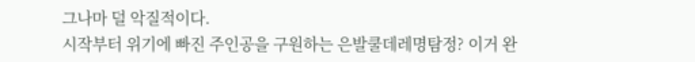그나마 덜 악질적이다.
시작부터 위기에 빠진 주인공을 구원하는 은발쿨데레명탐정? 이거 완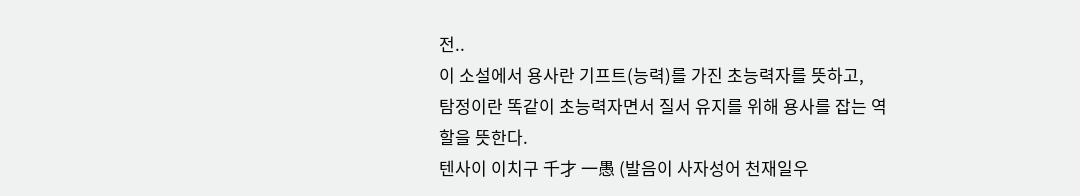전..
이 소설에서 용사란 기프트(능력)를 가진 초능력자를 뜻하고,
탐정이란 똑같이 초능력자면서 질서 유지를 위해 용사를 잡는 역할을 뜻한다.
텐사이 이치구 千才 一愚 (발음이 사자성어 천재일우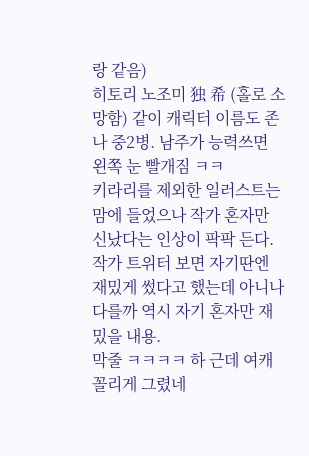랑 같음)
히토리 노조미 独 希 (홀로 소망함) 같이 캐릭터 이름도 존나 중2병. 남주가 능력쓰면 왼쪽 눈 빨개짐 ㅋㅋ
키라리를 제외한 일러스트는 맘에 들었으나 작가 혼자만 신났다는 인상이 팍팍 든다.
작가 트위터 보면 자기딴엔 재밌게 썼다고 했는데 아니나 다를까 역시 자기 혼자만 재밌을 내용.
막줄 ㅋㅋㅋㅋ 하 근데 여캐 꼴리게 그렸네